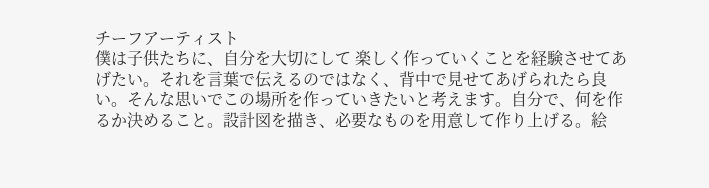チーフアーティスト
僕は子供たちに、自分を大切にして 楽しく作っていくことを経験させてあげたい。それを言葉で伝えるのではなく、背中で見せてあげられたら良い。そんな思いでこの場所を作っていきたいと考えます。自分で、何を作るか決めること。設計図を描き、必要なものを用意して作り上げる。絵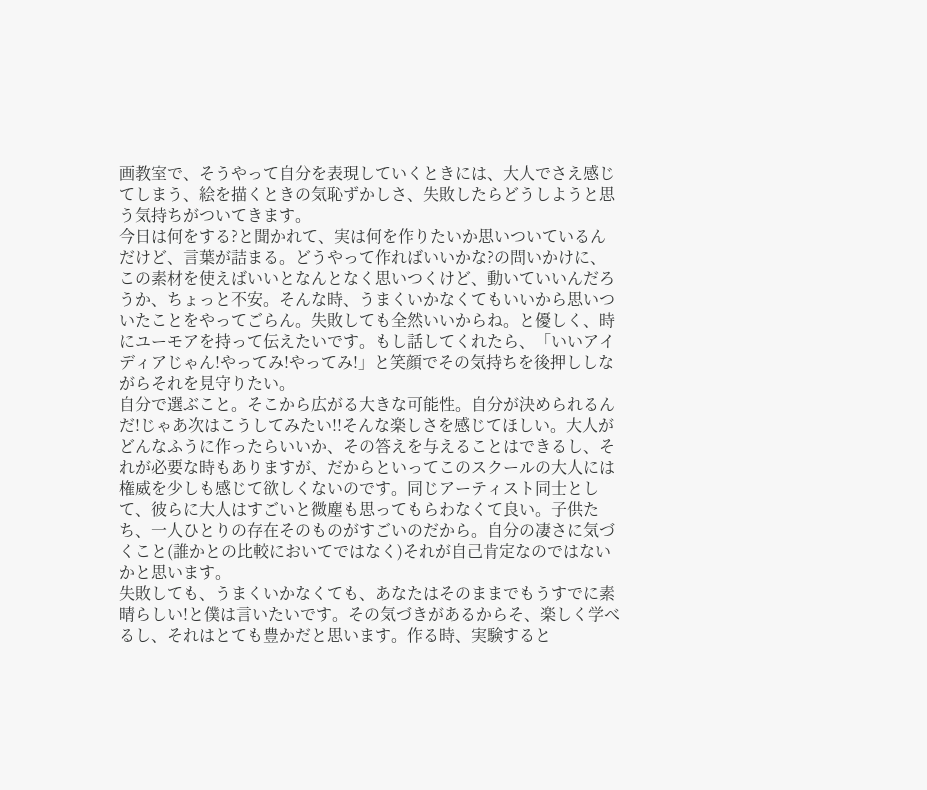画教室で、そうやって自分を表現していくときには、大人でさえ感じてしまう、絵を描くときの気恥ずかしさ、失敗したらどうしようと思う気持ちがついてきます。
今日は何をする?と聞かれて、実は何を作りたいか思いついているんだけど、言葉が詰まる。どうやって作ればいいかな?の問いかけに、この素材を使えばいいとなんとなく思いつくけど、動いていいんだろうか、ちょっと不安。そんな時、うまくいかなくてもいいから思いついたことをやってごらん。失敗しても全然いいからね。と優しく、時にユーモアを持って伝えたいです。もし話してくれたら、「いいアイディアじゃん!やってみ!やってみ!」と笑顔でその気持ちを後押ししながらそれを見守りたい。
自分で選ぶこと。そこから広がる大きな可能性。自分が決められるんだ!じゃあ次はこうしてみたい!!そんな楽しさを感じてほしい。大人がどんなふうに作ったらいいか、その答えを与えることはできるし、それが必要な時もありますが、だからといってこのスクールの大人には権威を少しも感じて欲しくないのです。同じアーティスト同士として、彼らに大人はすごいと微塵も思ってもらわなくて良い。子供たち、一人ひとりの存在そのものがすごいのだから。自分の凄さに気づくこと(誰かとの比較においてではなく)それが自己肯定なのではないかと思います。
失敗しても、うまくいかなくても、あなたはそのままでもうすでに素晴らしい!と僕は言いたいです。その気づきがあるからそ、楽しく学べるし、それはとても豊かだと思います。作る時、実験すると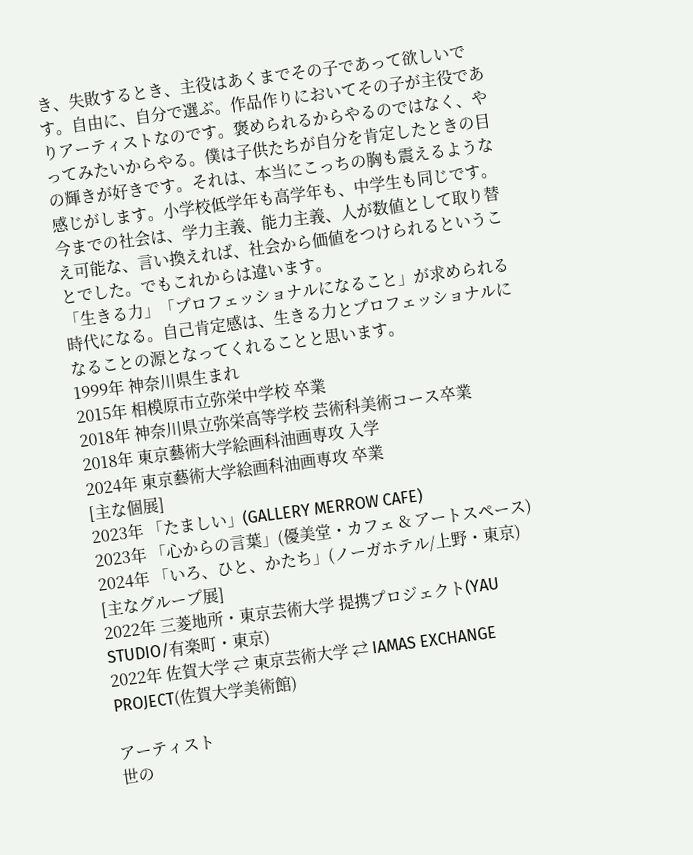き、失敗するとき、主役はあくまでその子であって欲しいです。自由に、自分で選ぶ。作品作りにおいてその子が主役でありアーティストなのです。褒められるからやるのではなく、やってみたいからやる。僕は子供たちが自分を肯定したときの目の輝きが好きです。それは、本当にこっちの胸も震えるような感じがします。小学校低学年も高学年も、中学生も同じです。今までの社会は、学力主義、能力主義、人が数値として取り替え可能な、言い換えれば、社会から価値をつけられるということでした。でもこれからは違います。
「生きる力」「プロフェッショナルになること」が求められる時代になる。自己肯定感は、生きる力とプロフェッショナルになることの源となってくれることと思います。
1999年 神奈川県生まれ
2015年 相模原市立弥栄中学校 卒業
2018年 神奈川県立弥栄高等学校 芸術科美術コース卒業
2018年 東京藝術大学絵画科油画専攻 入学
2024年 東京藝術大学絵画科油画専攻 卒業
[主な個展]
2023年 「たましい」(GALLERY MERROW CAFE)
2023年 「心からの言葉」(優美堂・カフェ & アートスペース)
2024年 「いろ、ひと、かたち」(ノーガホテル/上野・東京)
[主なグループ展]
2022年 三菱地所・東京芸術大学 提携プロジェクト(YAU STUDIO/有楽町・東京)
2022年 佐賀大学 ⇄ 東京芸術大学 ⇄ IAMAS EXCHANGE PROJECT(佐賀大学美術館)

アーティスト
世の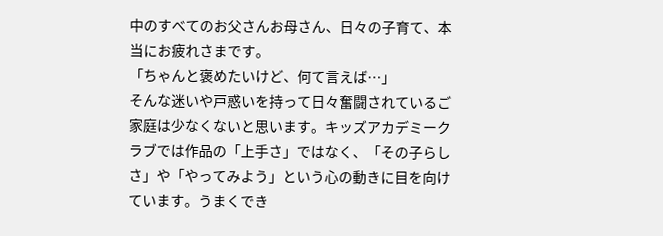中のすべてのお父さんお母さん、日々の子育て、本当にお疲れさまです。
「ちゃんと褒めたいけど、何て言えば…」
そんな迷いや戸惑いを持って日々奮闘されているご家庭は少なくないと思います。キッズアカデミークラブでは作品の「上手さ」ではなく、「その子らしさ」や「やってみよう」という心の動きに目を向けています。うまくでき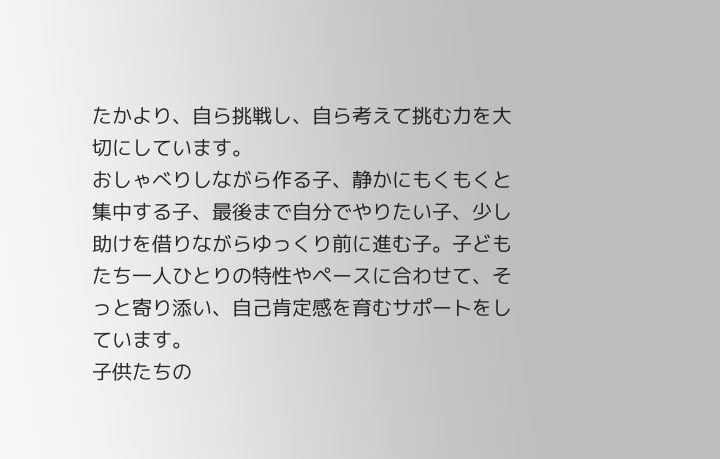たかより、自ら挑戦し、自ら考えて挑む力を大切にしています。
おしゃべりしながら作る子、静かにもくもくと集中する子、最後まで自分でやりたい子、少し助けを借りながらゆっくり前に進む子。子どもたち一人ひとりの特性やペースに合わせて、そっと寄り添い、自己肯定感を育むサポートをしています。
子供たちの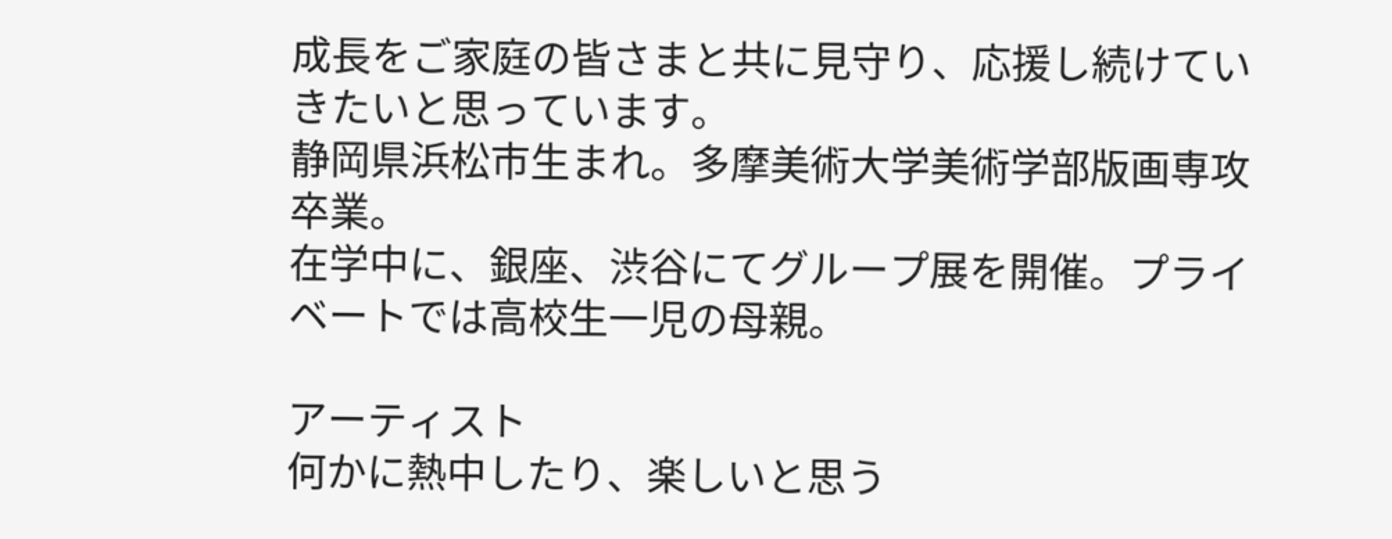成長をご家庭の皆さまと共に見守り、応援し続けていきたいと思っています。
静岡県浜松市生まれ。多摩美術大学美術学部版画専攻卒業。
在学中に、銀座、渋谷にてグループ展を開催。プライベートでは高校生一児の母親。

アーティスト
何かに熱中したり、楽しいと思う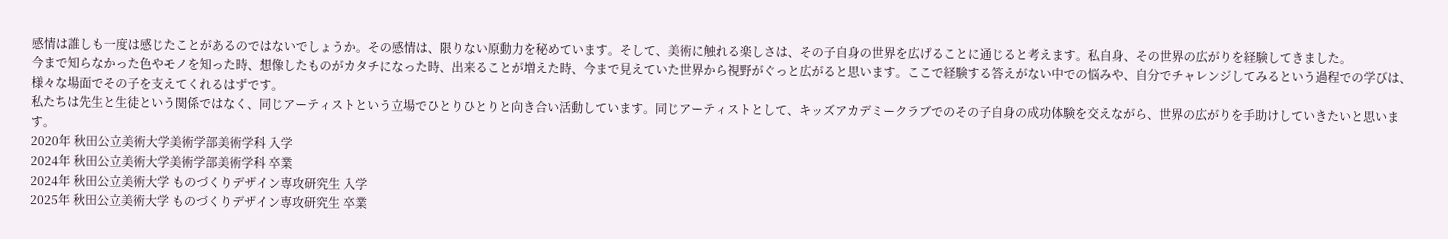感情は誰しも一度は感じたことがあるのではないでしょうか。その感情は、限りない原動力を秘めています。そして、美術に触れる楽しさは、その子自身の世界を広げることに通じると考えます。私自身、その世界の広がりを経験してきました。
今まで知らなかった色やモノを知った時、想像したものがカタチになった時、出来ることが増えた時、今まで見えていた世界から視野がぐっと広がると思います。ここで経験する答えがない中での悩みや、自分でチャレンジしてみるという過程での学びは、様々な場面でその子を支えてくれるはずです。
私たちは先生と生徒という関係ではなく、同じアーティストという立場でひとりひとりと向き合い活動しています。同じアーティストとして、キッズアカデミークラブでのその子自身の成功体験を交えながら、世界の広がりを手助けしていきたいと思います。
2020年 秋田公立美術大学美術学部美術学科 入学
2024年 秋田公立美術大学美術学部美術学科 卒業
2024年 秋田公立美術大学 ものづくりデザイン専攻研究生 入学
2025年 秋田公立美術大学 ものづくりデザイン専攻研究生 卒業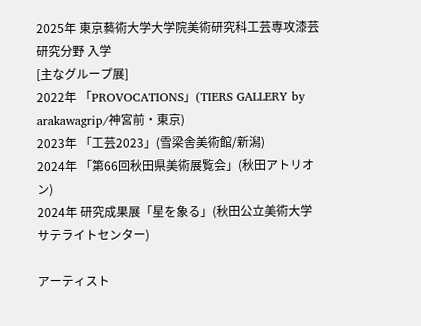2025年 東京藝術大学大学院美術研究科工芸専攻漆芸研究分野 入学
[主なグループ展]
2022年 「PROVOCATIONS」(TIERS GALLERY by arakawagrip/神宮前・東京)
2023年 「工芸2023」(雪梁舎美術館/新潟)
2024年 「第66回秋田県美術展覧会」(秋田アトリオン)
2024年 研究成果展「星を象る」(秋田公立美術大学サテライトセンター)

アーティスト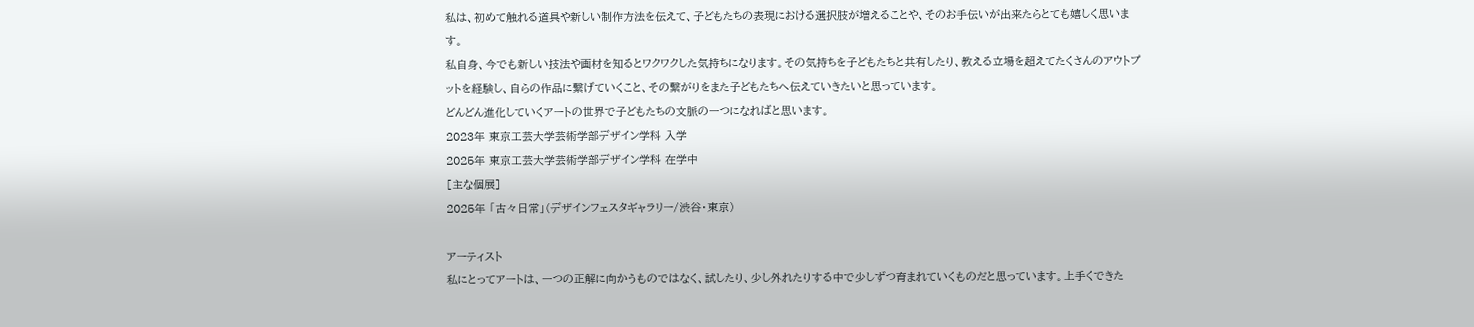私は、初めて触れる道具や新しい制作方法を伝えて、子どもたちの表現における選択肢が増えることや、そのお手伝いが出来たらとても嬉しく思います。
私自身、今でも新しい技法や画材を知るとワクワクした気持ちになります。その気持ちを子どもたちと共有したり、教える立場を超えてたくさんのアウトプットを経験し、自らの作品に繋げていくこと、その繋がりをまた子どもたちへ伝えていきたいと思っています。
どんどん進化していくアートの世界で子どもたちの文脈の一つになればと思います。
2023年 東京工芸大学芸術学部デザイン学科 入学
2025年 東京工芸大学芸術学部デザイン学科 在学中
[主な個展]
2025年 「古々日常」(デザインフェスタギャラリー/渋谷・東京)

アーティスト
私にとってアートは、一つの正解に向かうものではなく、試したり、少し外れたりする中で少しずつ育まれていくものだと思っています。上手くできた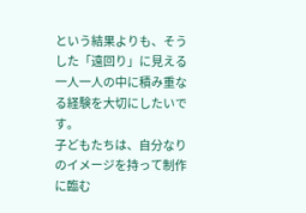という結果よりも、そうした「遠回り」に見える一人一人の中に積み重なる経験を大切にしたいです。
子どもたちは、自分なりのイメージを持って制作に臨む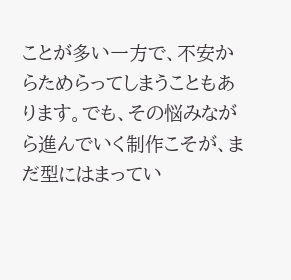ことが多い一方で、不安からためらってしまうこともあります。でも、その悩みながら進んでいく制作こそが、まだ型にはまってい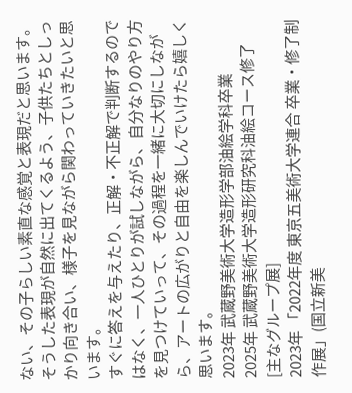ない、その子らしい素直な感覚と表現だと思います。そうした表現が自然に出てくるよう、子供たちとしっかり向き合い、様子を見ながら関わっていきたいと思います。
すぐに答えを与えたり、正解・不正解で判断するのではなく、一人ひとりが試しながら、自分なりのやり方を見つけていって、その過程を一緒に大切にしながら、アートの広がりと自由を楽しんでいけたら嬉しく思います。
2023年 武蔵野美術大学造形学部油絵学科卒業
2025年 武蔵野美術大学造形研究科油絵コース修了
[主なグループ展]
2023年 「2022年度 東京五美術大学連合 卒業・修了制作展」(国立新美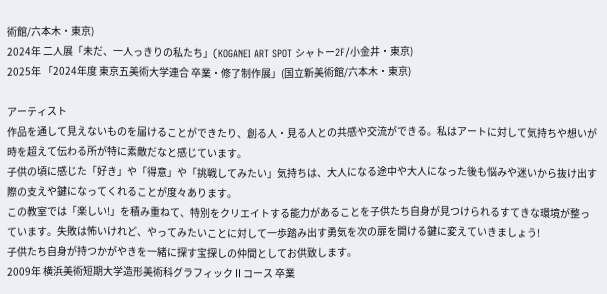術館/六本木・東京)
2024年 二人展「未だ、一人っきりの私たち」(KOGANEI ART SPOT シャトー2F/小金井・東京)
2025年 「2024年度 東京五美術大学連合 卒業・修了制作展」(国立新美術館/六本木・東京)

アーティスト
作品を通して見えないものを届けることができたり、創る人・見る人との共感や交流ができる。私はアートに対して気持ちや想いが時を超えて伝わる所が特に素敵だなと感じています。
子供の頃に感じた「好き」や「得意」や「挑戦してみたい」気持ちは、大人になる途中や大人になった後も悩みや迷いから抜け出す際の支えや鍵になってくれることが度々あります。
この教室では「楽しい!」を積み重ねて、特別をクリエイトする能力があることを子供たち自身が見つけられるすてきな環境が整っています。失敗は怖いけれど、やってみたいことに対して一歩踏み出す勇気を次の扉を開ける鍵に変えていきましょう!
子供たち自身が持つかがやきを一緒に探す宝探しの仲間としてお供致します。
2009年 横浜美術短期大学造形美術科グラフィックⅡコース 卒業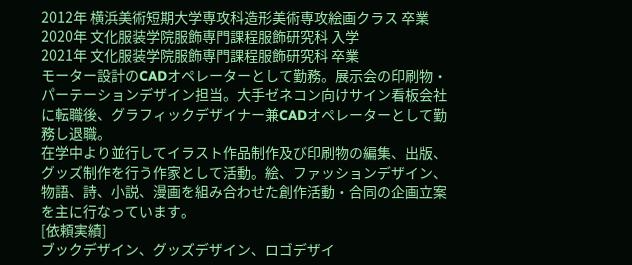2012年 横浜美術短期大学専攻科造形美術専攻絵画クラス 卒業
2020年 文化服装学院服飾専門課程服飾研究科 入学
2021年 文化服装学院服飾専門課程服飾研究科 卒業
モーター設計のCADオペレーターとして勤務。展示会の印刷物・パーテーションデザイン担当。大手ゼネコン向けサイン看板会社に転職後、グラフィックデザイナー兼CADオペレーターとして勤務し退職。
在学中より並行してイラスト作品制作及び印刷物の編集、出版、グッズ制作を行う作家として活動。絵、ファッションデザイン、物語、詩、小説、漫画を組み合わせた創作活動・合同の企画立案を主に行なっています。
[依頼実績]
ブックデザイン、グッズデザイン、ロゴデザイ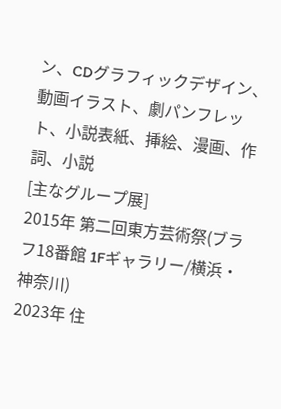ン、CDグラフィックデザイン、動画イラスト、劇パンフレット、小説表紙、挿絵、漫画、作詞、小説
[主なグループ展]
2015年 第二回東方芸術祭(ブラフ18番館 1Fギャラリー/横浜・神奈川)
2023年 住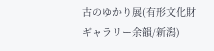古のゆかり展(有形文化財 ギャラリー余韻/新潟)